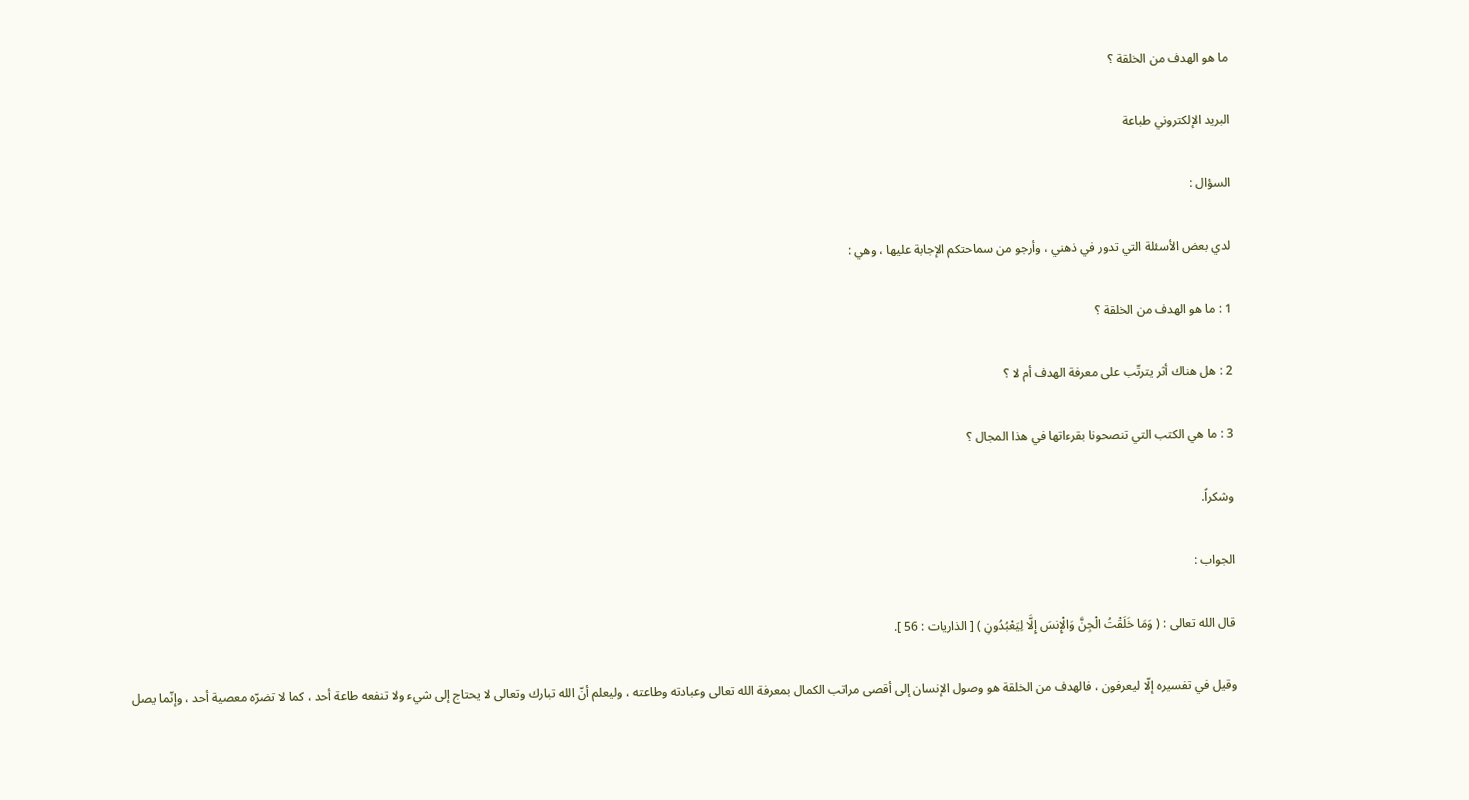ما هو الهدف من الخلقة ؟

البريد الإلكتروني طباعة

السؤال :

لدي بعض الأسئلة التي تدور في ذهني ، وأرجو من سماحتكم الإجابة عليها ، وهي :

1 : ما هو الهدف من الخلقة ؟

2 : هل هناك أثر يترتّب على معرفة الهدف أم لا ؟

3 : ما هي الكتب التي تنصحونا بقرءاتها في هذا المجال ؟

وشكراً.

الجواب :

قال الله تعالى : ( وَمَا خَلَقْتُ الْجِنَّ وَالْإِنسَ إِلَّا لِيَعْبُدُونِ ) [ الذاريات : 56 ].

وقيل في تفسيره إلّا ليعرفون ، فالهدف من الخلقة هو وصول الإنسان إلى أقصى مراتب الكمال بمعرفة الله تعالى وعبادته وطاعته ، وليعلم أنّ الله تبارك وتعالى لا يحتاج إلى شيء ولا تنفعه طاعة أحد ، كما لا تضرّه معصية أحد ، وإنّما يصل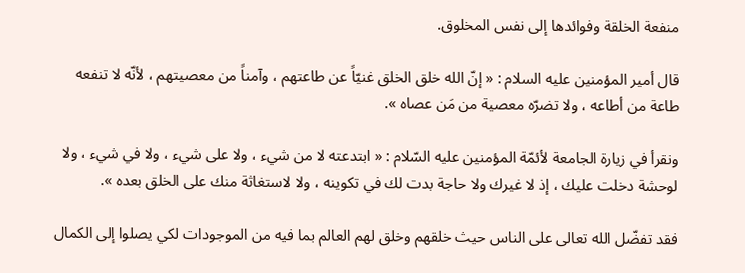منفعة الخلقة وفوائدها إلى نفس المخلوق.

قال أمير المؤمنين عليه السلام : « إنّ الله خلق الخلق غنيّاً عن طاعتهم ، وآمناً من معصيتهم ، لأنّه لا تنفعه طاعة من أطاعه ، ولا تضرّه معصية من مَن عصاه ».

ونقرأ في زيارة الجامعة لأئمّة المؤمنين عليه السّلام : « ابتدعته لا من شيء ، ولا على شيء ، ولا في شيء ، ولا لوحشة دخلت عليك ، إذ لا غيرك ولا حاجة بدت لك في تكوينه ، ولا لاستغاثة منك على الخلق بعده ».

فقد تفضّل الله تعالى على الناس حيث خلقهم وخلق لهم العالم بما فيه من الموجودات لكي يصلوا إلى الكمال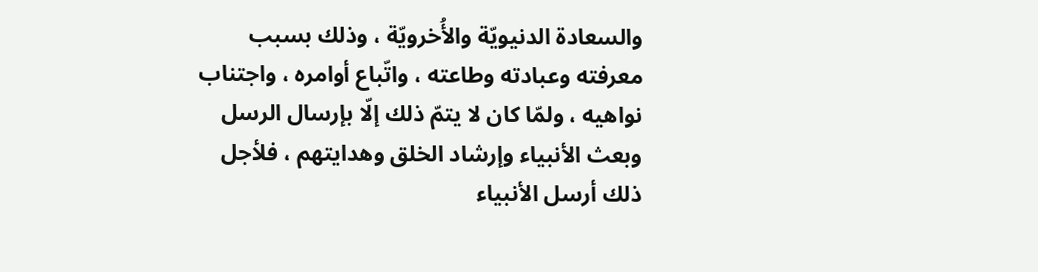والسعادة الدنيويّة والأُخرويّة ، وذلك بسبب معرفته وعبادته وطاعته ، واتّباع أوامره ، واجتناب نواهيه ، ولمّا كان لا يتمّ ذلك إلّا بإرسال الرسل وبعث الأنبياء وإرشاد الخلق وهدايتهم ، فلأجل ذلك أرسل الأنبياء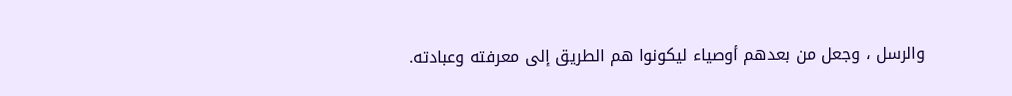والرسل ، وجعل من بعدهم أوصياء ليكونوا هم الطريق إلى معرفته وعبادته.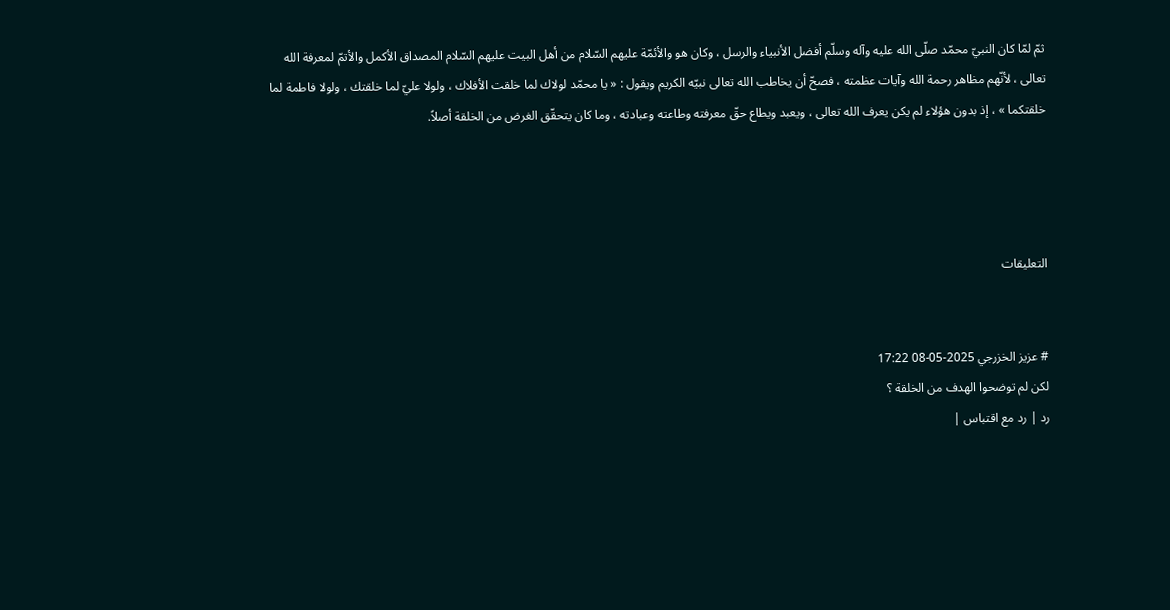ثمّ لمّا كان النبيّ محمّد صلّى الله عليه وآله وسلّم أفضل الأنبياء والرسل ، وكان هو والأئمّة عليهم السّلام من أهل البيت عليهم السّلام المصداق الأكمل والأتمّ لمعرفة الله تعالى ، لأنّهم مظاهر رحمة الله وآيات عظمته ، فصحّ أن يخاطب الله تعالى نبيّه الكريم ويقول : « يا محمّد لولاك لما خلقت الأفلاك ، ولولا عليّ لما خلقتك ، ولولا فاطمة لما خلقتكما » ، إذ بدون هؤلاء لم يكن يعرف الله تعالى ، ويعبد ويطاع حقّ معرفته وطاعته وعبادته ، وما كان يتحقّق الغرض من الخلقة أصلاً.




التعليقات


# عزيز الخزرجي 2025-05-08 17:22
لكن لم توضحوا الهدف من الخلقة ؟
رد | رد مع اقتباس |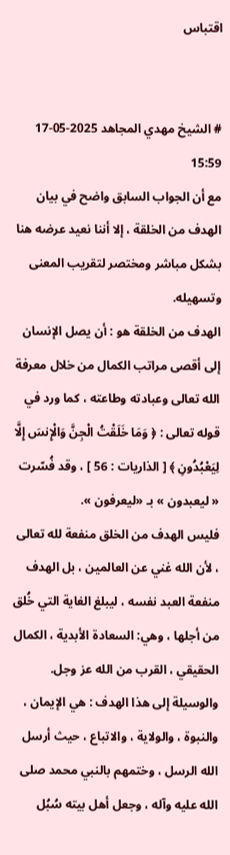اقتباس


# الشيخ مهدي المجاهد 2025-05-17 15:59
مع أن الجواب السابق واضح في بيان الهدف من الخلقة ، إلا أننا نعيد عرضه هنا بشكل مباشر ومختصر لتقريب المعنى وتسهيله.
الهدف من الخلقة هو : أن يصل الإنسان إلى أقصى مراتب الكمال من خلال معرفة الله تعالى وعبادته وطاعته ، كما ورد في قوله تعالى : ﴿ وَمَا خَلَقْتُ الْجِنَّ وَالْإِنسَ إِلَّا لِيَعْبُدُونِ ﴾ [ الذاريات : 56 ] ، وقد فُسّرت « ليعبدون » بـ «ليعرفون ».
فليس الهدف من الخلق منفعة لله تعالى ، لأن الله غني عن العالمين ، بل الهدف منفعة العبد نفسه ، ليبلغ الغاية التي خُلق من أجلها ، وهي: السعادة الأبدية ، الكمال الحقيقي ، القرب من الله عز وجل.
والوسيلة إلى هذا الهدف : هي الإيمان ، والنبوة ، والولاية ، والاتباع ، حيث أرسل الله الرسل ، وختمهم بالنبي محمد صلى الله عليه وآله ، وجعل أهل بيته سُبُل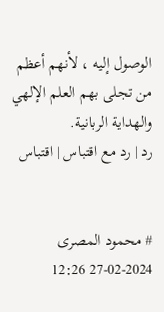الوصول إليه ، لأنهم أعظم من تجلى بهم العلم الإلهي والهداية الربانية.
رد | رد مع اقتباس | اقتباس


# محمود المصرى 2024-02-27 12:26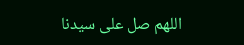اللهم صل على سيدنا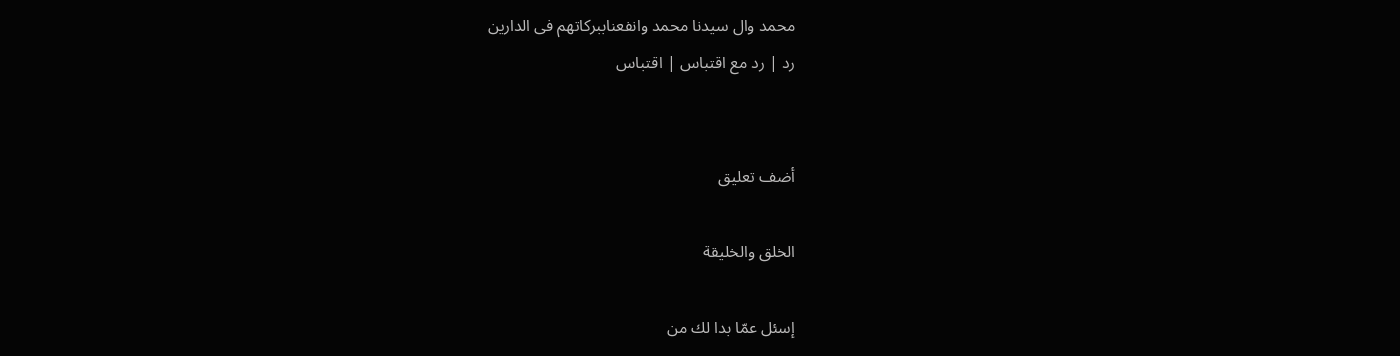محمد وال سيدنا محمد وانفعناببركاتهم فى الدارين
رد | رد مع اقتباس | اقتباس


أضف تعليق

الخلق والخليقة

إسئل عمّا بدا لك من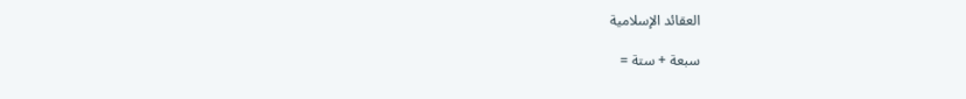العقائد الإسلامية

سبعة + ستة =